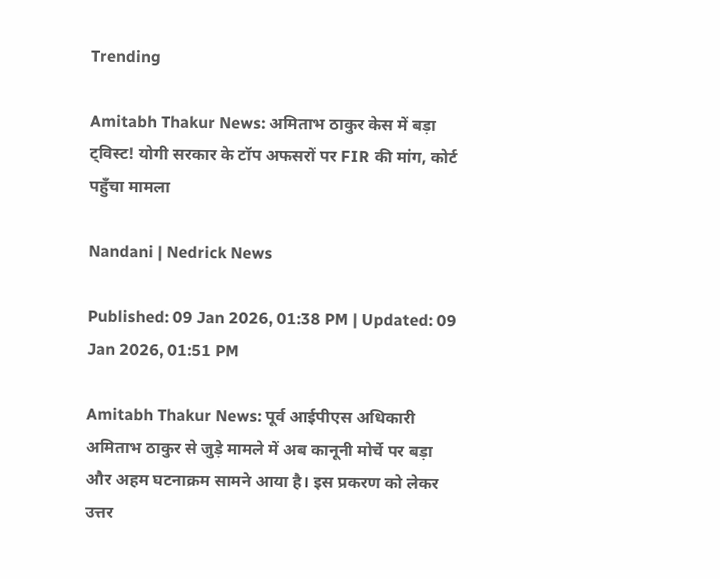Trending

Amitabh Thakur News: अमिताभ ठाकुर केस में बड़ा ट्विस्ट! योगी सरकार के टॉप अफसरों पर FIR की मांग, कोर्ट पहुँचा मामला

Nandani | Nedrick News

Published: 09 Jan 2026, 01:38 PM | Updated: 09 Jan 2026, 01:51 PM

Amitabh Thakur News: पूर्व आईपीएस अधिकारी अमिताभ ठाकुर से जुड़े मामले में अब कानूनी मोर्चे पर बड़ा और अहम घटनाक्रम सामने आया है। इस प्रकरण को लेकर उत्तर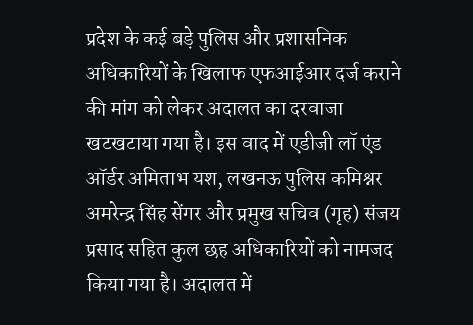प्रदेश के कई बड़े पुलिस और प्रशासनिक अधिकारियों के खिलाफ एफआईआर दर्ज कराने की मांग को लेकर अदालत का दरवाजा खटखटाया गया है। इस वाद में एडीजी लॉ एंड ऑर्डर अमिताभ यश, लखनऊ पुलिस कमिश्नर अमरेन्द्र सिंह सेंगर और प्रमुख सचिव (गृह) संजय प्रसाद सहित कुल छह अधिकारियों को नामजद किया गया है। अदालत में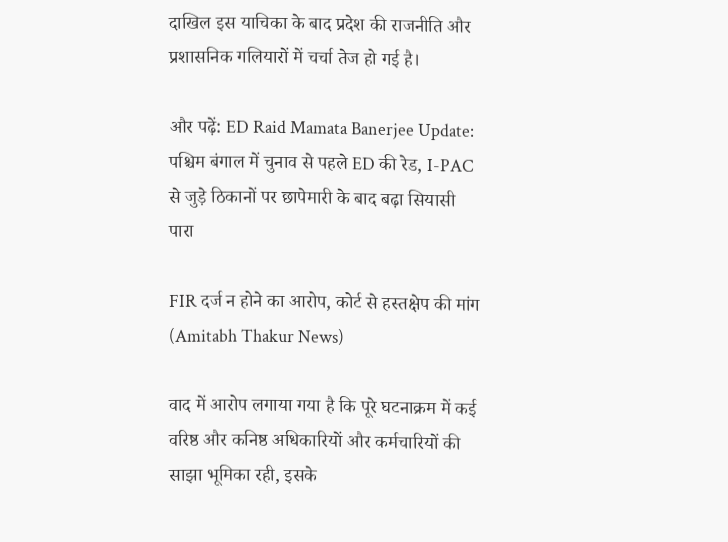दाखिल इस याचिका के बाद प्रदेश की राजनीति और प्रशासनिक गलियारों में चर्चा तेज हो गई है।

और पढ़ें: ED Raid Mamata Banerjee Update: पश्चिम बंगाल में चुनाव से पहले ED की रेड, I-PAC से जुड़े ठिकानों पर छापेमारी के बाद बढ़ा सियासी पारा

FIR दर्ज न होने का आरोप, कोर्ट से हस्तक्षेप की मांग (Amitabh Thakur News)

वाद में आरोप लगाया गया है कि पूरे घटनाक्रम में कई वरिष्ठ और कनिष्ठ अधिकारियों और कर्मचारियों की साझा भूमिका रही, इसके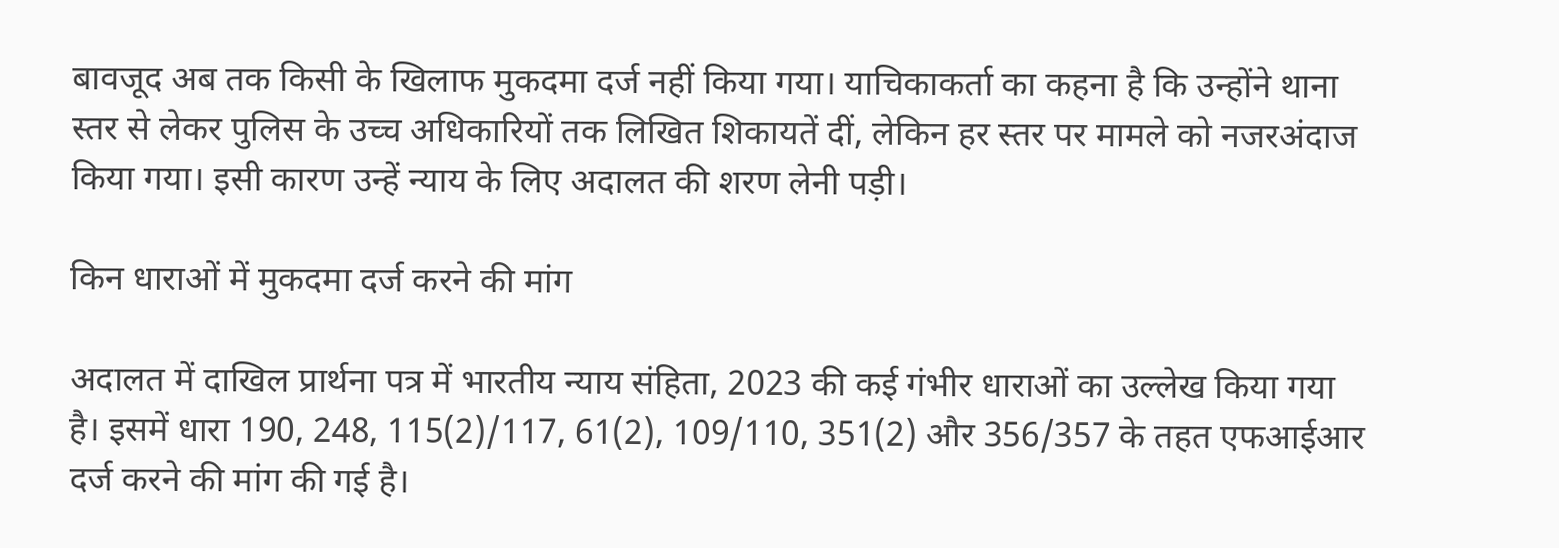बावजूद अब तक किसी के खिलाफ मुकदमा दर्ज नहीं किया गया। याचिकाकर्ता का कहना है कि उन्होंने थाना स्तर से लेकर पुलिस के उच्च अधिकारियों तक लिखित शिकायतें दीं, लेकिन हर स्तर पर मामले को नजरअंदाज किया गया। इसी कारण उन्हें न्याय के लिए अदालत की शरण लेनी पड़ी।

किन धाराओं में मुकदमा दर्ज करने की मांग

अदालत में दाखिल प्रार्थना पत्र में भारतीय न्याय संहिता, 2023 की कई गंभीर धाराओं का उल्लेख किया गया है। इसमें धारा 190, 248, 115(2)/117, 61(2), 109/110, 351(2) और 356/357 के तहत एफआईआर दर्ज करने की मांग की गई है।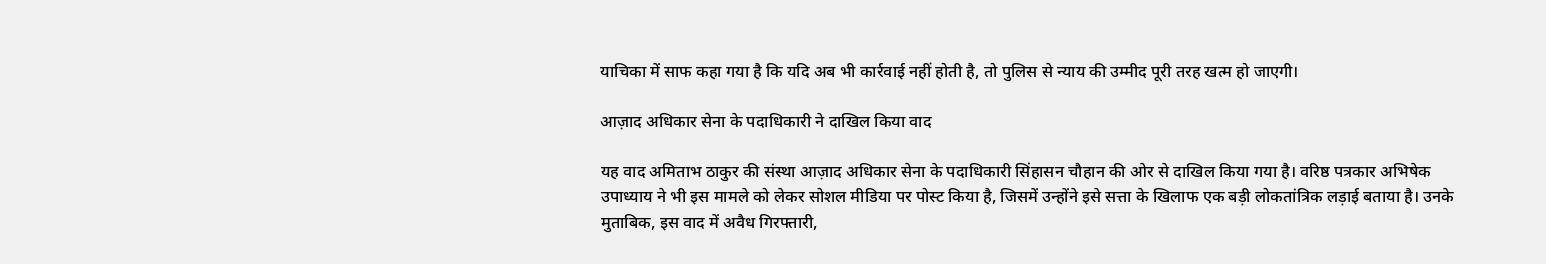याचिका में साफ कहा गया है कि यदि अब भी कार्रवाई नहीं होती है, तो पुलिस से न्याय की उम्मीद पूरी तरह खत्म हो जाएगी।

आज़ाद अधिकार सेना के पदाधिकारी ने दाखिल किया वाद

यह वाद अमिताभ ठाकुर की संस्था आज़ाद अधिकार सेना के पदाधिकारी सिंहासन चौहान की ओर से दाखिल किया गया है। वरिष्ठ पत्रकार अभिषेक उपाध्याय ने भी इस मामले को लेकर सोशल मीडिया पर पोस्ट किया है, जिसमें उन्होंने इसे सत्ता के खिलाफ एक बड़ी लोकतांत्रिक लड़ाई बताया है। उनके मुताबिक, इस वाद में अवैध गिरफ्तारी,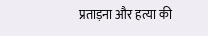प्रताड़ना और हत्या की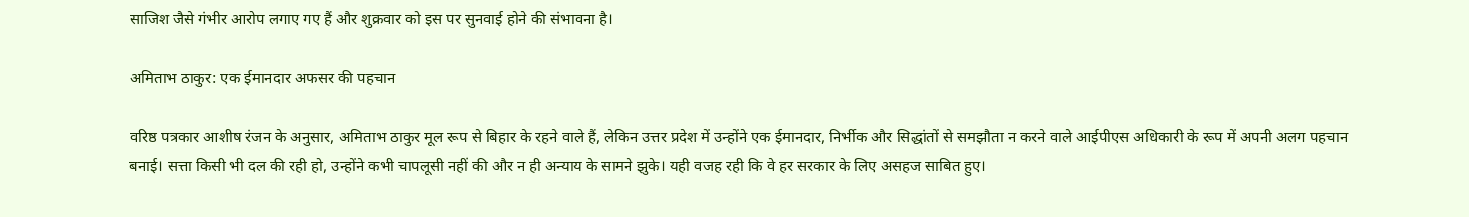साजिश जैसे गंभीर आरोप लगाए गए हैं और शुक्रवार को इस पर सुनवाई होने की संभावना है।

अमिताभ ठाकुर: एक ईमानदार अफसर की पहचान

वरिष्ठ पत्रकार आशीष रंजन के अनुसार, अमिताभ ठाकुर मूल रूप से बिहार के रहने वाले हैं, लेकिन उत्तर प्रदेश में उन्होंने एक ईमानदार, निर्भीक और सिद्धांतों से समझौता न करने वाले आईपीएस अधिकारी के रूप में अपनी अलग पहचान बनाई। सत्ता किसी भी दल की रही हो, उन्होंने कभी चापलूसी नहीं की और न ही अन्याय के सामने झुके। यही वजह रही कि वे हर सरकार के लिए असहज साबित हुए।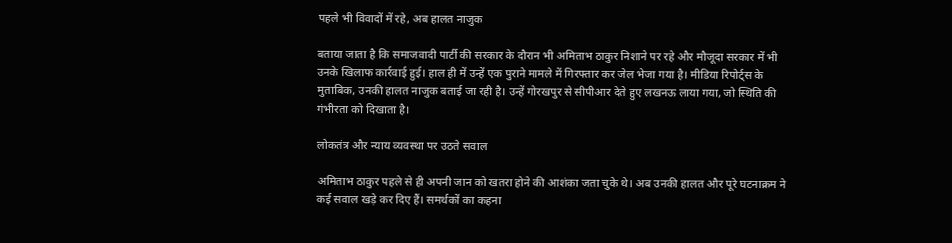पहले भी विवादों में रहे, अब हालत नाजुक

बताया जाता है कि समाजवादी पार्टी की सरकार के दौरान भी अमिताभ ठाकुर निशाने पर रहे और मौजूदा सरकार में भी उनके खिलाफ कार्रवाई हुई। हाल ही में उन्हें एक पुराने मामले में गिरफ्तार कर जेल भेजा गया है। मीडिया रिपोर्ट्स के मुताबिक, उनकी हालत नाजुक बताई जा रही है। उन्हें गोरखपुर से सीपीआर देते हुए लखनऊ लाया गया, जो स्थिति की गंभीरता को दिखाता है।

लोकतंत्र और न्याय व्यवस्था पर उठते सवाल

अमिताभ ठाकुर पहले से ही अपनी जान को खतरा होने की आशंका जता चुके थे। अब उनकी हालत और पूरे घटनाक्रम ने कई सवाल खड़े कर दिए हैं। समर्थकों का कहना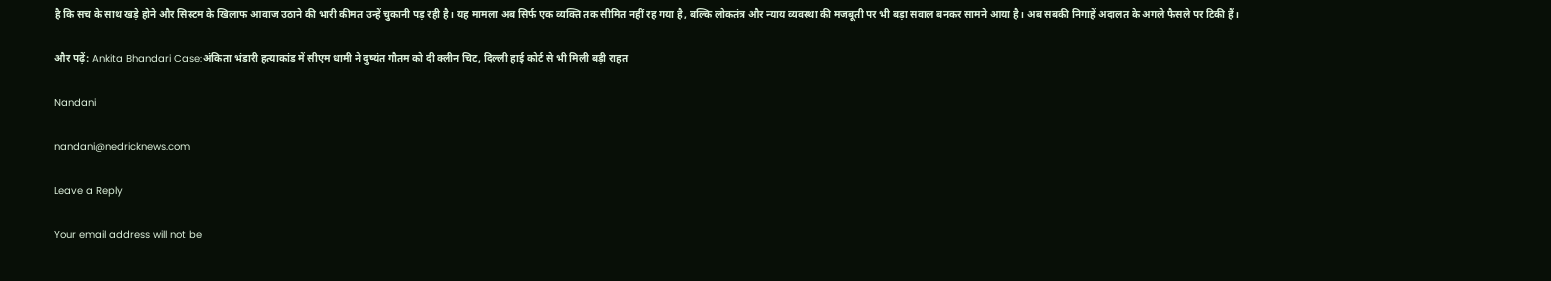है कि सच के साथ खड़े होने और सिस्टम के खिलाफ आवाज उठाने की भारी कीमत उन्हें चुकानी पड़ रही है। यह मामला अब सिर्फ एक व्यक्ति तक सीमित नहीं रह गया है, बल्कि लोकतंत्र और न्याय व्यवस्था की मजबूती पर भी बड़ा सवाल बनकर सामने आया है। अब सबकी निगाहें अदालत के अगले फैसले पर टिकी हैं।

और पढ़ें: Ankita Bhandari Case:अंकिता भंडारी हत्याकांड में सीएम धामी ने दुष्यंत गौतम को दी क्लीन चिट, दिल्ली हाई कोर्ट से भी मिली बड़ी राहत

Nandani

nandani@nedricknews.com

Leave a Reply

Your email address will not be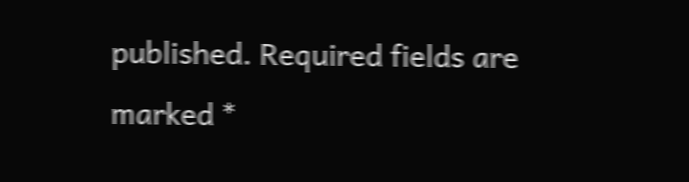published. Required fields are marked *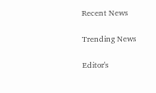Recent News

Trending News

Editor's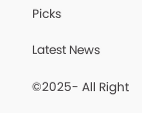Picks

Latest News

©2025- All Right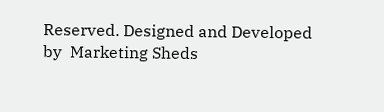Reserved. Designed and Developed by  Marketing Sheds